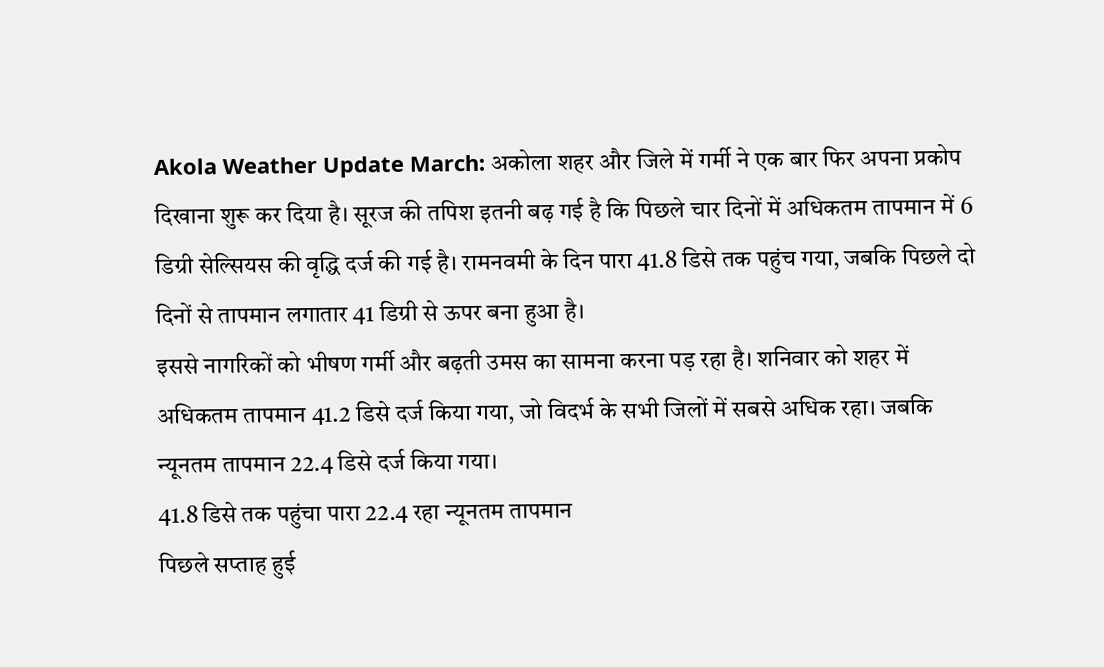Akola Weather Update March: अकोला शहर और जिले में गर्मी ने एक बार फिर अपना प्रकोप दिखाना शुरू कर दिया है। सूरज की तपिश इतनी बढ़ गई है कि पिछले चार दिनों में अधिकतम तापमान में 6 डिग्री सेल्सियस की वृद्धि दर्ज की गई है। रामनवमी के दिन पारा 41.8 डिसे तक पहुंच गया, जबकि पिछले दो दिनों से तापमान लगातार 41 डिग्री से ऊपर बना हुआ है।
इससे नागरिकों को भीषण गर्मी और बढ़ती उमस का सामना करना पड़ रहा है। शनिवार को शहर में अधिकतम तापमान 41.2 डिसे दर्ज किया गया, जो विदर्भ के सभी जिलों में सबसे अधिक रहा। जबकि न्यूनतम तापमान 22.4 डिसे दर्ज किया गया।
41.8 डिसे तक पहुंचा पारा 22.4 रहा न्यूनतम तापमान
पिछले सप्ताह हुई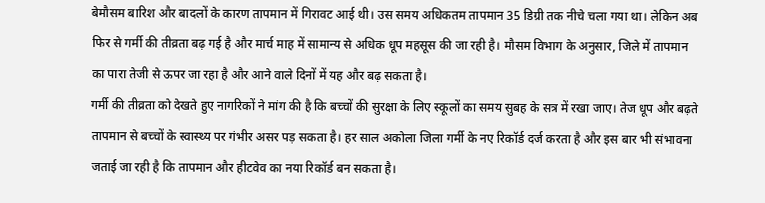बेमौसम बारिश और बादलों के कारण तापमान में गिरावट आई थी। उस समय अधिकतम तापमान 35 डिग्री तक नीचे चला गया था। लेकिन अब फिर से गर्मी की तीव्रता बढ़ गई है और मार्च माह में सामान्य से अधिक धूप महसूस की जा रही है। मौसम विभाग के अनुसार, जिले में तापमान का पारा तेजी से ऊपर जा रहा है और आने वाले दिनों में यह और बढ़ सकता है।
गर्मी की तीव्रता को देखते हुए नागरिकों ने मांग की है कि बच्चों की सुरक्षा के लिए स्कूलों का समय सुबह के सत्र में रखा जाए। तेज धूप और बढ़ते तापमान से बच्चों के स्वास्थ्य पर गंभीर असर पड़ सकता है। हर साल अकोला जिला गर्मी के नए रिकॉर्ड दर्ज करता है और इस बार भी संभावना जताई जा रही है कि तापमान और हीटवेव का नया रिकॉर्ड बन सकता है।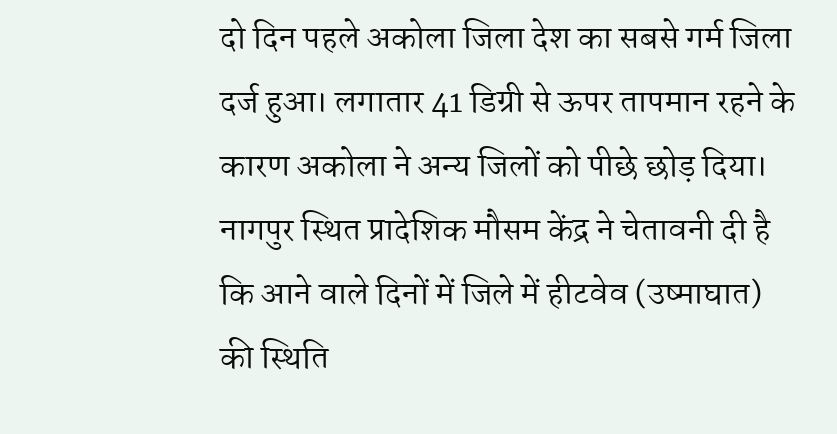दो दिन पहले अकोला जिला देश का सबसे गर्म जिला दर्ज हुआ। लगातार 41 डिग्री से ऊपर तापमान रहने के कारण अकोला ने अन्य जिलों को पीछे छोड़ दिया। नागपुर स्थित प्रादेशिक मौसम केंद्र ने चेतावनी दी है कि आने वाले दिनों में जिले में हीटवेव (उष्माघात) की स्थिति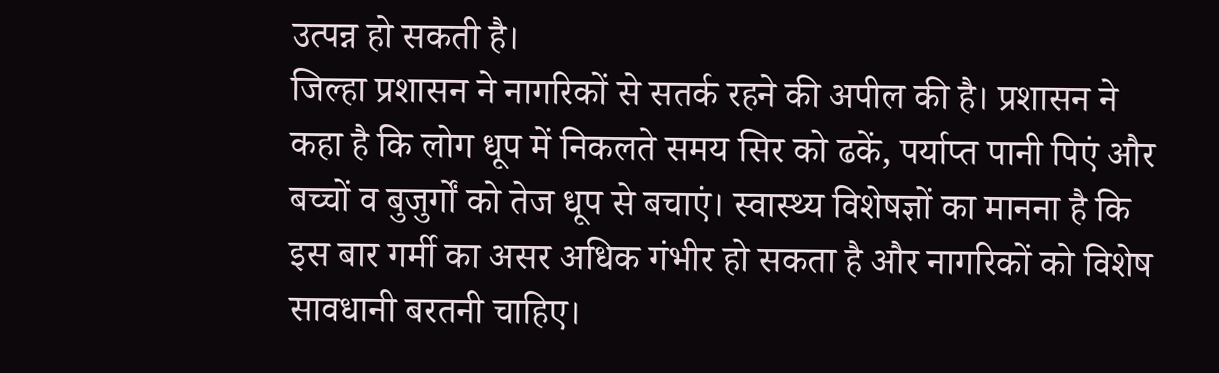उत्पन्न हो सकती है।
जिल्हा प्रशासन ने नागरिकों से सतर्क रहने की अपील की है। प्रशासन ने कहा है कि लोग धूप में निकलते समय सिर को ढकें, पर्याप्त पानी पिएं और बच्चों व बुजुर्गों को तेज धूप से बचाएं। स्वास्थ्य विशेषज्ञों का मानना है कि इस बार गर्मी का असर अधिक गंभीर हो सकता है और नागरिकों को विशेष सावधानी बरतनी चाहिए।